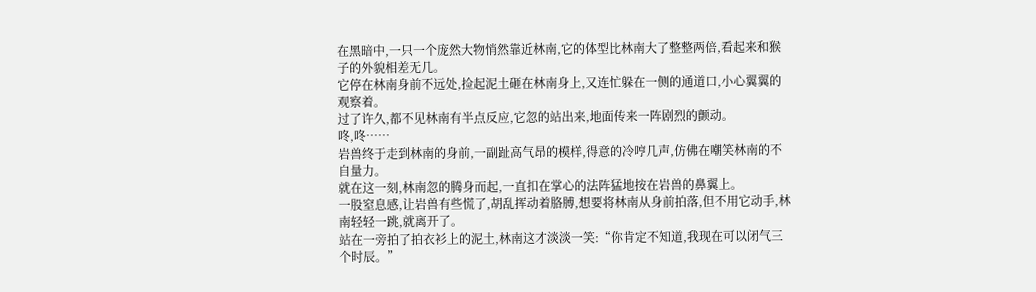在黑暗中,一只一个庞然大物悄然靠近林南,它的体型比林南大了整整两倍,看起来和猴子的外貌相差无几。
它停在林南身前不远处,捡起泥土砸在林南身上,又连忙躲在一侧的通道口,小心翼翼的观察着。
过了许久,都不见林南有半点反应,它忽的站出来,地面传来一阵剧烈的颤动。
咚,咚……
岩兽终于走到林南的身前,一副趾高气昂的模样,得意的冷哼几声,仿佛在嘲笑林南的不自量力。
就在这一刻,林南忽的腾身而起,一直扣在掌心的法阵猛地按在岩兽的鼻翼上。
一股窒息感,让岩兽有些慌了,胡乱挥动着胳膊,想要将林南从身前拍落,但不用它动手,林南轻轻一跳,就离开了。
站在一旁拍了拍衣衫上的泥土,林南这才淡淡一笑:“你肯定不知道,我现在可以闭气三个时辰。”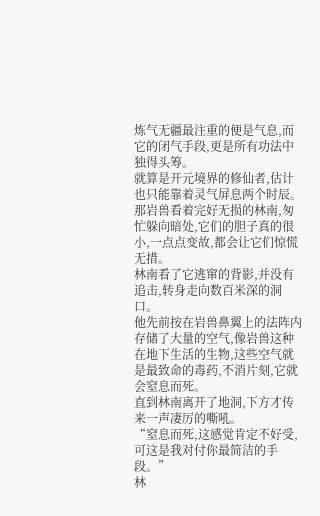炼气无疆最注重的便是气息,而它的闭气手段,更是所有功法中独得头筹。
就算是开元境界的修仙者,估计也只能靠着灵气屏息两个时辰。
那岩兽看着完好无损的林南,匆忙躲向暗处,它们的胆子真的很小,一点点变故,都会让它们惊慌无措。
林南看了它逃窜的背影,并没有追击,转身走向数百米深的洞口。
他先前按在岩兽鼻翼上的法阵内存储了大量的空气,像岩兽这种在地下生活的生物,这些空气就是最致命的毒药,不消片刻,它就会窒息而死。
直到林南离开了地洞,下方才传来一声凄厉的嘶吼。
“窒息而死,这感觉肯定不好受,可这是我对付你最简洁的手段。”
林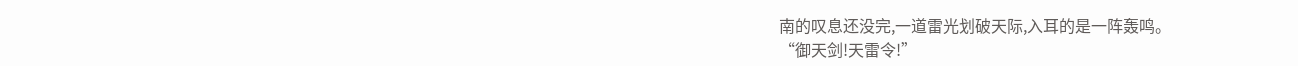南的叹息还没完,一道雷光划破天际,入耳的是一阵轰鸣。
“御天剑!天雷令!”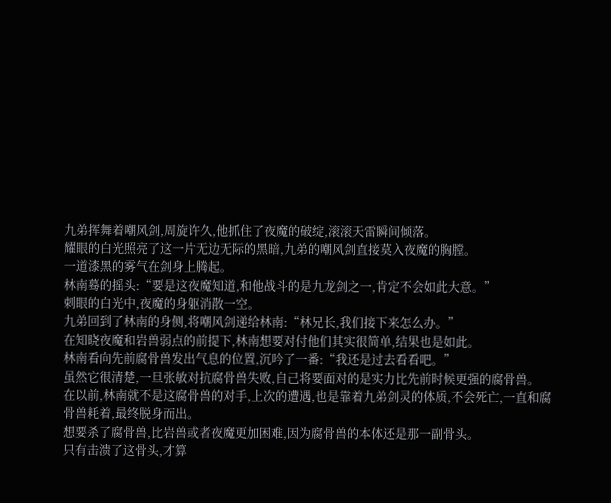九弟挥舞着嘲风剑,周旋许久,他抓住了夜魔的破绽,滚滚天雷瞬间倾落。
耀眼的白光照亮了这一片无边无际的黑暗,九弟的嘲风剑直接莫入夜魔的胸膛。
一道漆黑的雾气在剑身上腾起。
林南蓦的摇头:“要是这夜魔知道,和他战斗的是九龙剑之一,肯定不会如此大意。”
刺眼的白光中,夜魔的身躯消散一空。
九弟回到了林南的身侧,将嘲风剑递给林南:“林兄长,我们接下来怎么办。”
在知晓夜魔和岩兽弱点的前提下,林南想要对付他们其实很简单,结果也是如此。
林南看向先前腐骨兽发出气息的位置,沉吟了一番:“我还是过去看看吧。”
虽然它很清楚,一旦张敏对抗腐骨兽失败,自己将要面对的是实力比先前时候更强的腐骨兽。
在以前,林南就不是这腐骨兽的对手,上次的遭遇,也是靠着九弟剑灵的体质,不会死亡,一直和腐骨兽耗着,最终脱身而出。
想要杀了腐骨兽,比岩兽或者夜魔更加困难,因为腐骨兽的本体还是那一副骨头。
只有击溃了这骨头,才算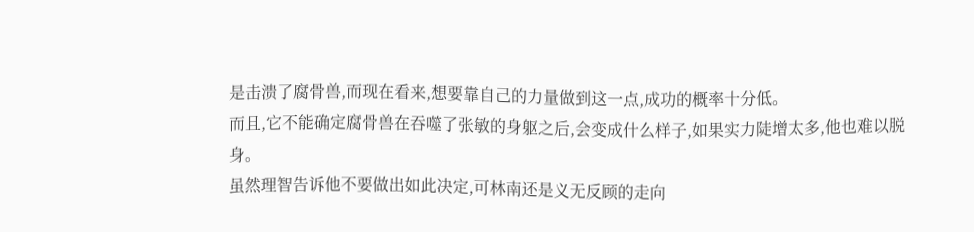是击溃了腐骨兽,而现在看来,想要靠自己的力量做到这一点,成功的概率十分低。
而且,它不能确定腐骨兽在吞噬了张敏的身躯之后,会变成什么样子,如果实力陡增太多,他也难以脱身。
虽然理智告诉他不要做出如此决定,可林南还是义无反顾的走向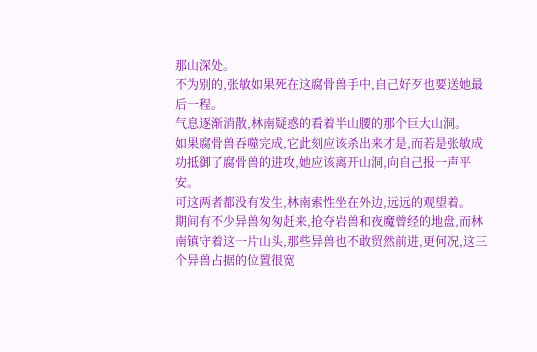那山深处。
不为别的,张敏如果死在这腐骨兽手中,自己好歹也要送她最后一程。
气息逐渐消散,林南疑惑的看着半山腰的那个巨大山洞。
如果腐骨兽吞噬完成,它此刻应该杀出来才是,而若是张敏成功抵御了腐骨兽的进攻,她应该离开山洞,向自己报一声平安。
可这两者都没有发生,林南索性坐在外边,远远的观望着。
期间有不少异兽匆匆赶来,抢夺岩兽和夜魔曾经的地盘,而林南镇守着这一片山头,那些异兽也不敢贸然前进,更何况,这三个异兽占据的位置很宽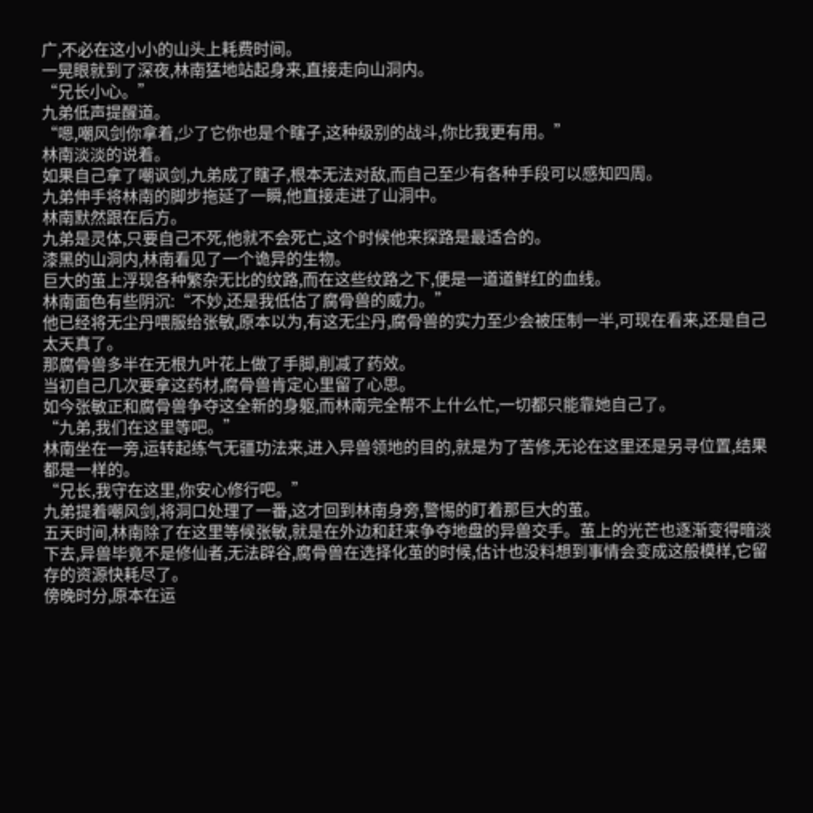广,不必在这小小的山头上耗费时间。
一晃眼就到了深夜,林南猛地站起身来,直接走向山洞内。
“兄长小心。”
九弟低声提醒道。
“嗯,嘲风剑你拿着,少了它你也是个瞎子,这种级别的战斗,你比我更有用。”
林南淡淡的说着。
如果自己拿了嘲讽剑,九弟成了瞎子,根本无法对敌,而自己至少有各种手段可以感知四周。
九弟伸手将林南的脚步拖延了一瞬,他直接走进了山洞中。
林南默然跟在后方。
九弟是灵体,只要自己不死,他就不会死亡,这个时候他来探路是最适合的。
漆黑的山洞内,林南看见了一个诡异的生物。
巨大的茧上浮现各种繁杂无比的纹路,而在这些纹路之下,便是一道道鲜红的血线。
林南面色有些阴沉:“不妙,还是我低估了腐骨兽的威力。”
他已经将无尘丹喂服给张敏,原本以为,有这无尘丹,腐骨兽的实力至少会被压制一半,可现在看来,还是自己太天真了。
那腐骨兽多半在无根九叶花上做了手脚,削减了药效。
当初自己几次要拿这药材,腐骨兽肯定心里留了心思。
如今张敏正和腐骨兽争夺这全新的身躯,而林南完全帮不上什么忙,一切都只能靠她自己了。
“九弟,我们在这里等吧。”
林南坐在一旁,运转起练气无疆功法来,进入异兽领地的目的,就是为了苦修,无论在这里还是另寻位置,结果都是一样的。
“兄长,我守在这里,你安心修行吧。”
九弟提着嘲风剑,将洞口处理了一番,这才回到林南身旁,警惕的盯着那巨大的茧。
五天时间,林南除了在这里等候张敏,就是在外边和赶来争夺地盘的异兽交手。茧上的光芒也逐渐变得暗淡下去,异兽毕竟不是修仙者,无法辟谷,腐骨兽在选择化茧的时候,估计也没料想到事情会变成这般模样,它留存的资源快耗尽了。
傍晚时分,原本在运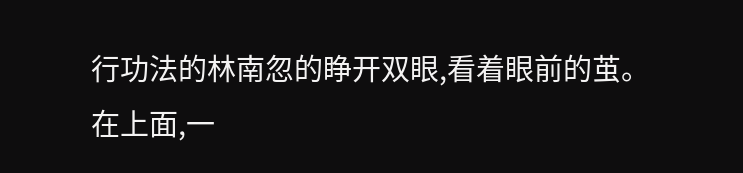行功法的林南忽的睁开双眼,看着眼前的茧。
在上面,一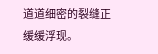道道细密的裂缝正缓缓浮现。